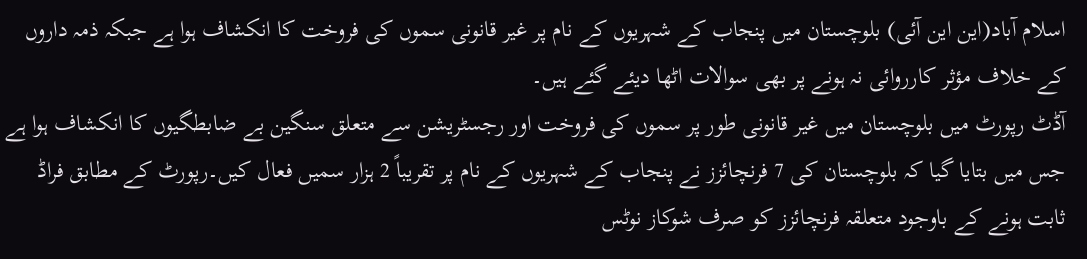اسلام آباد(این این آئی) بلوچستان میں پنجاب کے شہریوں کے نام پر غیر قانونی سموں کی فروخت کا انکشاف ہوا ہے جبکہ ذمہ داروں کے خلاف مؤثر کارروائی نہ ہونے پر بھی سوالات اٹھا دیئے گئے ہیں۔
آڈٹ رپورٹ میں بلوچستان میں غیر قانونی طور پر سموں کی فروخت اور رجسٹریشن سے متعلق سنگین بے ضابطگیوں کا انکشاف ہوا ہے جس میں بتایا گیا کہ بلوچستان کی 7 فرنچائزز نے پنجاب کے شہریوں کے نام پر تقریباً 2 ہزار سمیں فعال کیں۔رپورٹ کے مطابق فراڈ ثابت ہونے کے باوجود متعلقہ فرنچائزز کو صرف شوکاز نوٹس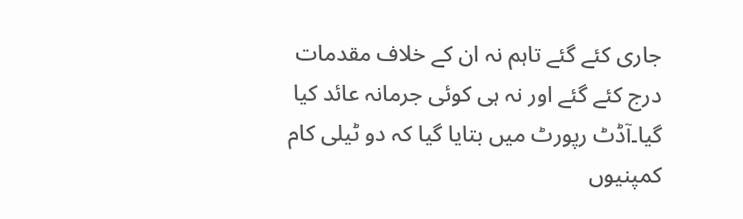جاری کئے گئے تاہم نہ ان کے خلاف مقدمات درج کئے گئے اور نہ ہی کوئی جرمانہ عائد کیا گیا۔آڈٹ رپورٹ میں بتایا گیا کہ دو ٹیلی کام کمپنیوں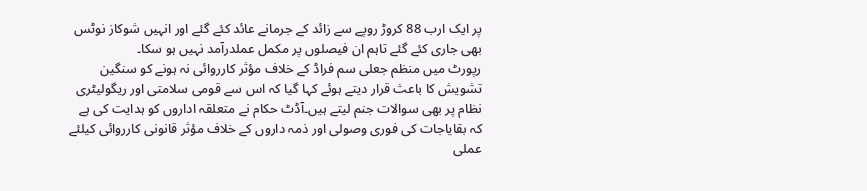پر ایک ارب 88 کروڑ روپے سے زائد کے جرمانے عائد کئے گئے اور انہیں شوکاز نوٹس بھی جاری کئے گئے تاہم ان فیصلوں پر مکمل عملدرآمد نہیں ہو سکا۔
رپورٹ میں منظم جعلی سم فراڈ کے خلاف مؤثر کارروائی نہ ہونے کو سنگین تشویش کا باعث قرار دیتے ہوئے کہا گیا کہ اس سے قومی سلامتی اور ریگولیٹری نظام پر بھی سوالات جنم لیتے ہیں۔آڈٹ حکام نے متعلقہ اداروں کو ہدایت کی ہے کہ بقایاجات کی فوری وصولی اور ذمہ داروں کے خلاف مؤثر قانونی کارروائی کیلئے عملی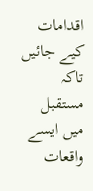اقدامات کیے جائیں تاکہ مستقبل میں ایسے واقعات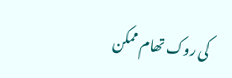کی روک تھام ممکن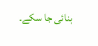بنائی جا سکے۔